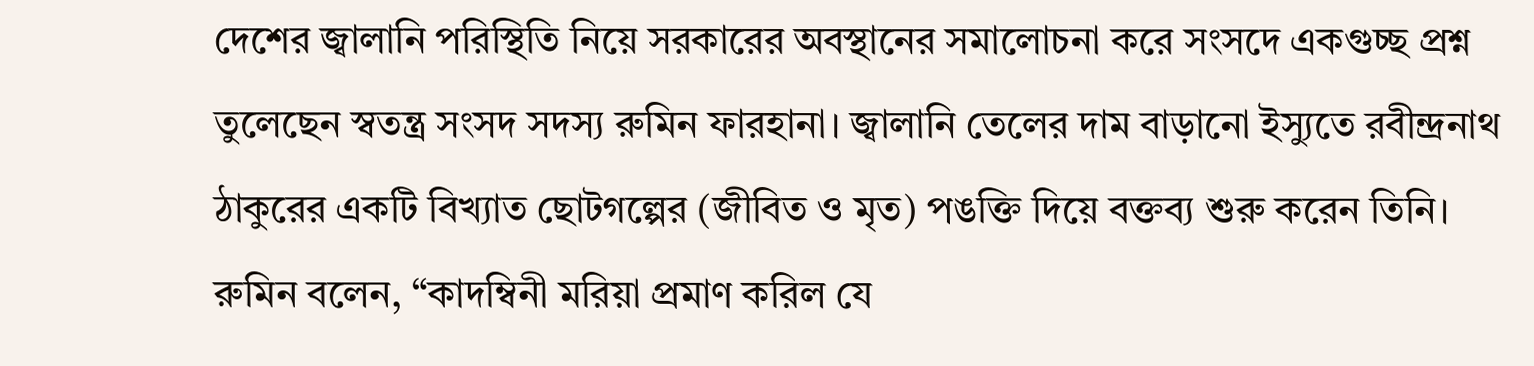দেশের জ্বালানি পরিস্থিতি নিয়ে সরকারের অবস্থানের সমালোচনা করে সংসদে একগুচ্ছ প্রশ্ন তুলেছেন স্বতন্ত্র সংসদ সদস্য রুমিন ফারহানা। জ্বালানি তেলের দাম বাড়ানো ইস্যুতে রবীন্দ্রনাথ ঠাকুরের একটি বিখ্যাত ছোটগল্পের (জীবিত ও মৃত) পঙক্তি দিয়ে বক্তব্য শুরু করেন তিনি।
রুমিন বলেন, “কাদম্বিনী মরিয়া প্রমাণ করিল যে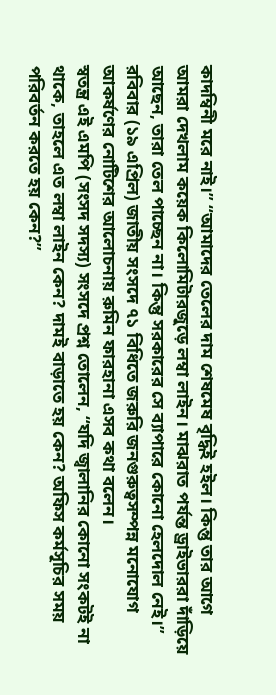কাদম্বিনী মরে নাই।” “আমাদের তেলের দাম শেষমেষ বৃদ্ধিই হইল। কিন্তু তার আগে আমরা দেখলাম কয়েক কিলোমিটারজুড়ে লম্বা লাইন। মাঝরাত পর্যন্ত ড্রাইভাররা দাঁড়িয়ে আছেন, তারা তেল পাচ্ছেন না। কিন্তু সরকারের সে ব্যাপারে কোনো হেলদোল নেই।”
রবিবার (১৯ এপ্রিল) জাতীয় সংসদে ৭১ বিধিতে জরুরি জনগুরুত্বসম্পন্ন মনোযোগ আকর্ষণের নোটিশের আলোচনায় রুমিন ফারহানা এসব কথা বলেন।
স্বতন্ত্র এই এমপি (সংসদ সদস্য) সংসদে প্রশ্ন তোলেন, “যদি জ্বালানির কোনো সংকটই না থাকে, তাহলে এত লম্বা লাইন কেন? দামই বাড়াতে হয় কেন? অফিস কর্মসূচির সময় পরিবর্তন করতে হয় কেন?”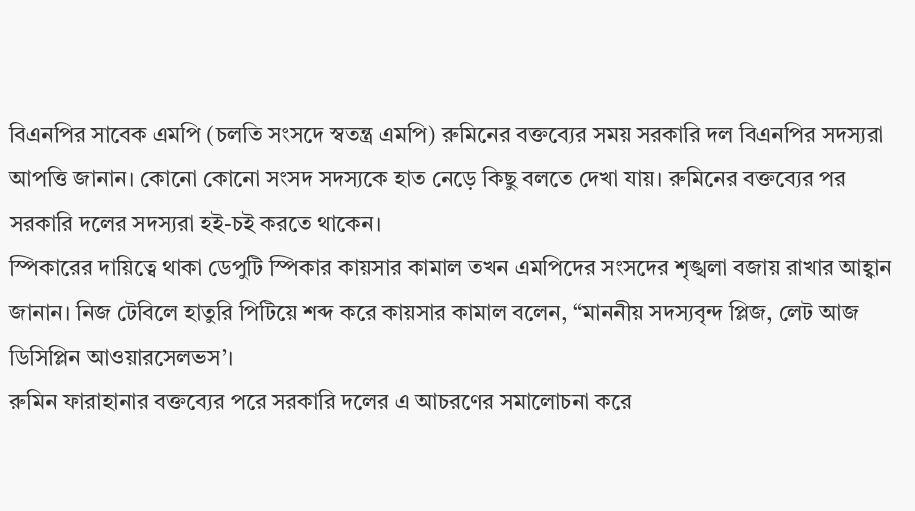বিএনপির সাবেক এমপি (চলতি সংসদে স্বতন্ত্র এমপি) রুমিনের বক্তব্যের সময় সরকারি দল বিএনপির সদস্যরা আপত্তি জানান। কোনো কোনো সংসদ সদস্যকে হাত নেড়ে কিছু বলতে দেখা যায়। রুমিনের বক্তব্যের পর সরকারি দলের সদস্যরা হই-চই করতে থাকেন।
স্পিকারের দায়িত্বে থাকা ডেপুটি স্পিকার কায়সার কামাল তখন এমপিদের সংসদের শৃঙ্খলা বজায় রাখার আহ্বান জানান। নিজ টেবিলে হাতুরি পিটিয়ে শব্দ করে কায়সার কামাল বলেন, “মাননীয় সদস্যবৃন্দ প্লিজ, লেট আজ ডিসিপ্লিন আওয়ারসেলভস’।
রুমিন ফারাহানার বক্তব্যের পরে সরকারি দলের এ আচরণের সমালোচনা করে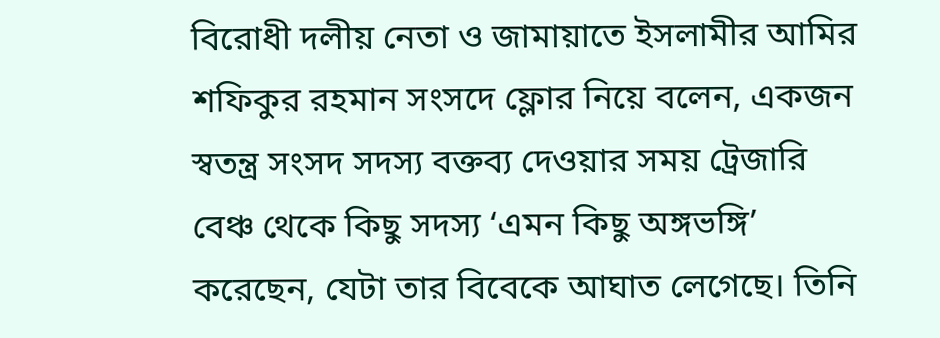বিরোধী দলীয় নেতা ও জামায়াতে ইসলামীর আমির শফিকুর রহমান সংসদে ফ্লোর নিয়ে বলেন, একজন স্বতন্ত্র সংসদ সদস্য বক্তব্য দেওয়ার সময় ট্রেজারি বেঞ্চ থেকে কিছু সদস্য ‘এমন কিছু অঙ্গভঙ্গি’ করেছেন, যেটা তার বিবেকে আঘাত লেগেছে। তিনি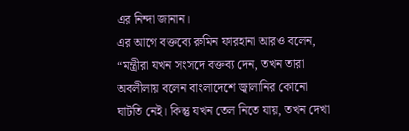এর নিন্দা জানান।
এর আগে বক্তব্যে রুমিন ফারহানা আরও বলেন, “মন্ত্রীরা যখন সংসদে বক্তব্য দেন, তখন তারা অবলীলায় বলেন বাংলাদেশে জ্বালানির কোনো ঘাটতি নেই। কিন্তু যখন তেল নিতে যায়, তখন দেখা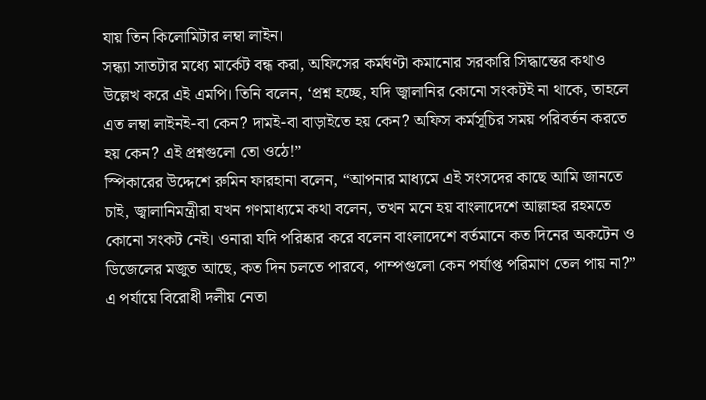যায় তিন কিলোমিটার লম্বা লাইন।
সন্ধ্যা সাতটার মধ্যে মার্কেট বন্ধ করা, অফিসের কর্মঘণ্টা কমানোর সরকারি সিদ্ধান্তের কথাও উল্লেখ করে এই এমপি। তিনি বলেন, ‘প্রশ্ন হচ্ছে, যদি জ্বালানির কোনো সংকটই না থাকে, তাহলে এত লম্বা লাইনই-বা কেন? দামই-বা বাড়াইতে হয় কেন? অফিস কর্মসূচির সময় পরিবর্তন করতে হয় কেন? এই প্রশ্নগুলো তো ওঠে!”
স্পিকারের উদ্দেশে রুমিন ফারহানা বলেন, “আপনার মাধ্যমে এই সংসদের কাছে আমি জানতে চাই, জ্বালানিমন্ত্রীরা যখন গণমাধ্যমে কথা বলেন, তখন মনে হয় বাংলাদেশে আল্লাহর রহমতে কোনো সংকট নেই। ওনারা যদি পরিষ্কার করে বলেন বাংলাদেশে বর্তমানে কত দিনের অকটেন ও ডিজেলের মজুত আছে, কত দিন চলতে পারবে, পাম্পগুলো কেন পর্যাপ্ত পরিমাণ তেল পায় না?”
এ পর্যায়ে বিরোধী দলীয় নেতা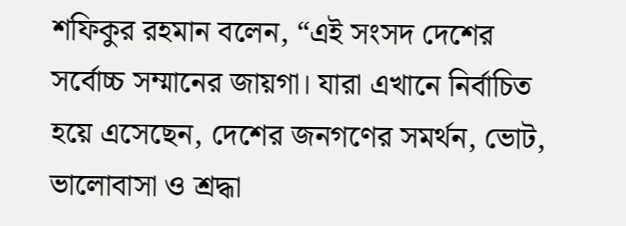শফিকুর রহমান বলেন, “এই সংসদ দেশের সর্বোচ্চ সম্মানের জায়গা। যারা এখানে নির্বাচিত হয়ে এসেছেন, দেশের জনগণের সমর্থন, ভোট, ভালোবাসা ও শ্রদ্ধা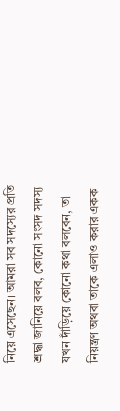নিয়ে এসেছেন। আমরা সব সদস্যের প্রতি শ্রদ্ধা জানিয়ে বলব, কোনো সংসদ সদস্য যখন দাঁড়িয়ে কোনো কথা বলবেন, তা নিয়ন্ত্রণ অথবা তাকে এলাও করার একক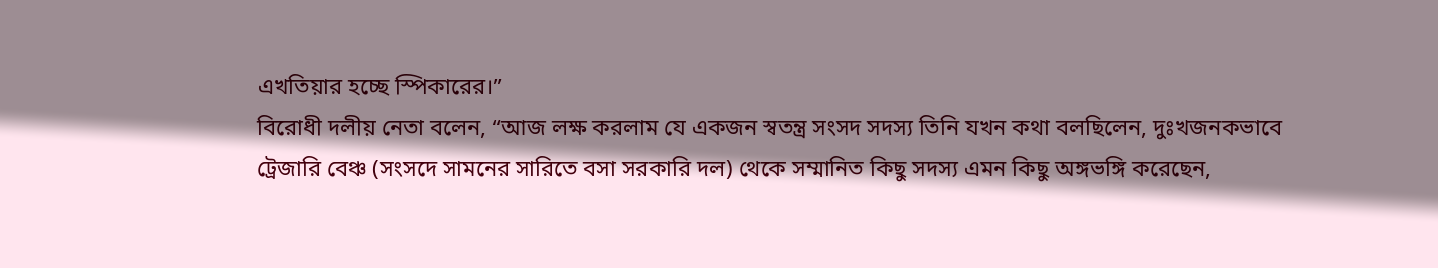এখতিয়ার হচ্ছে স্পিকারের।”
বিরোধী দলীয় নেতা বলেন, “আজ লক্ষ করলাম যে একজন স্বতন্ত্র সংসদ সদস্য তিনি যখন কথা বলছিলেন, দুঃখজনকভাবে ট্রেজারি বেঞ্চ (সংসদে সামনের সারিতে বসা সরকারি দল) থেকে সম্মানিত কিছু সদস্য এমন কিছু অঙ্গভঙ্গি করেছেন,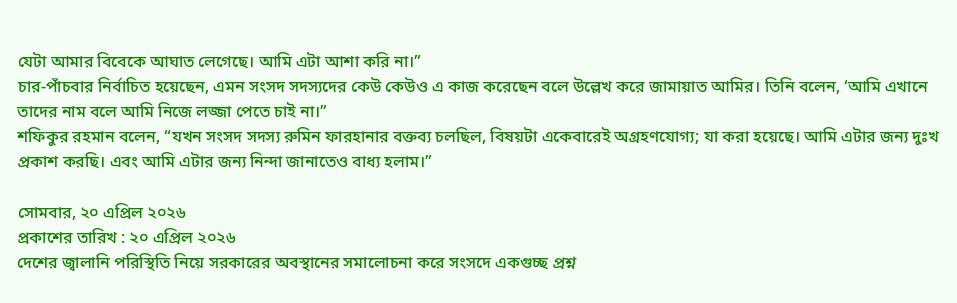যেটা আমার বিবেকে আঘাত লেগেছে। আমি এটা আশা করি না।”
চার-পাঁচবার নির্বাচিত হয়েছেন, এমন সংসদ সদস্যদের কেউ কেউও এ কাজ করেছেন বলে উল্লেখ করে জামায়াত আমির। তিনি বলেন, ‘আমি এখানে তাদের নাম বলে আমি নিজে লজ্জা পেতে চাই না।”
শফিকুর রহমান বলেন, “যখন সংসদ সদস্য রুমিন ফারহানার বক্তব্য চলছিল, বিষয়টা একেবারেই অগ্রহণযোগ্য; যা করা হয়েছে। আমি এটার জন্য দুঃখ প্রকাশ করছি। এবং আমি এটার জন্য নিন্দা জানাতেও বাধ্য হলাম।”

সোমবার, ২০ এপ্রিল ২০২৬
প্রকাশের তারিখ : ২০ এপ্রিল ২০২৬
দেশের জ্বালানি পরিস্থিতি নিয়ে সরকারের অবস্থানের সমালোচনা করে সংসদে একগুচ্ছ প্রশ্ন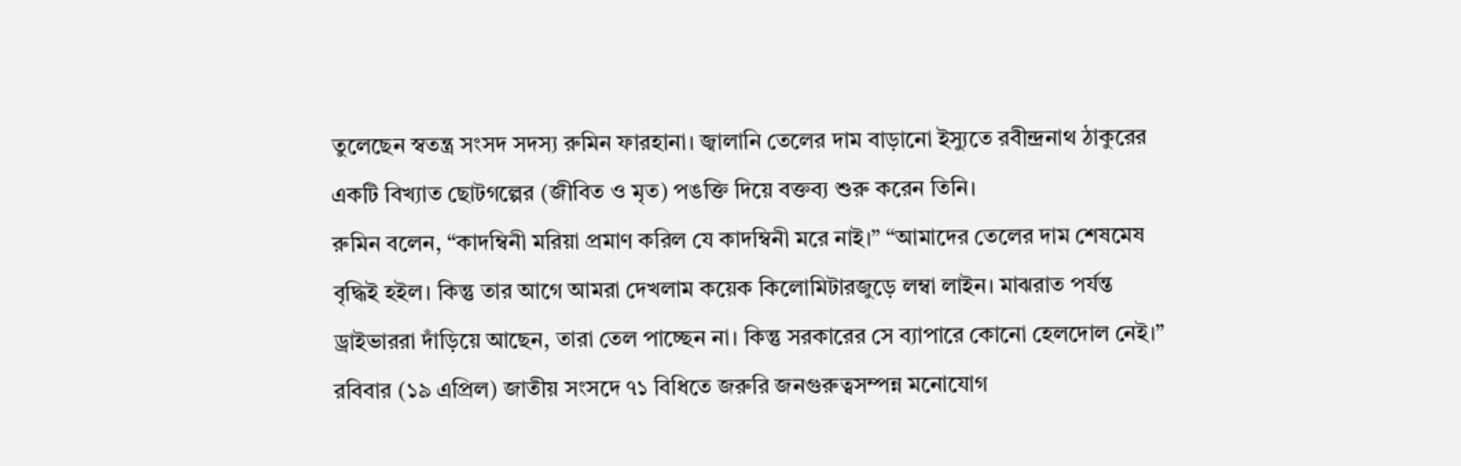তুলেছেন স্বতন্ত্র সংসদ সদস্য রুমিন ফারহানা। জ্বালানি তেলের দাম বাড়ানো ইস্যুতে রবীন্দ্রনাথ ঠাকুরের একটি বিখ্যাত ছোটগল্পের (জীবিত ও মৃত) পঙক্তি দিয়ে বক্তব্য শুরু করেন তিনি।
রুমিন বলেন, “কাদম্বিনী মরিয়া প্রমাণ করিল যে কাদম্বিনী মরে নাই।” “আমাদের তেলের দাম শেষমেষ বৃদ্ধিই হইল। কিন্তু তার আগে আমরা দেখলাম কয়েক কিলোমিটারজুড়ে লম্বা লাইন। মাঝরাত পর্যন্ত ড্রাইভাররা দাঁড়িয়ে আছেন, তারা তেল পাচ্ছেন না। কিন্তু সরকারের সে ব্যাপারে কোনো হেলদোল নেই।”
রবিবার (১৯ এপ্রিল) জাতীয় সংসদে ৭১ বিধিতে জরুরি জনগুরুত্বসম্পন্ন মনোযোগ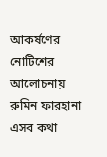আকর্ষণের নোটিশের আলোচনায় রুমিন ফারহানা এসব কথা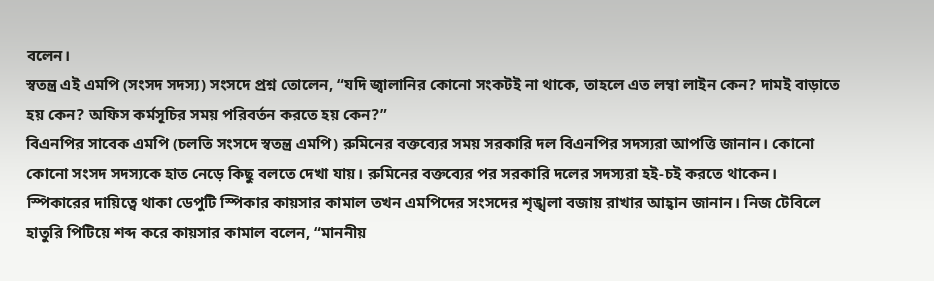বলেন।
স্বতন্ত্র এই এমপি (সংসদ সদস্য) সংসদে প্রশ্ন তোলেন, “যদি জ্বালানির কোনো সংকটই না থাকে, তাহলে এত লম্বা লাইন কেন? দামই বাড়াতে হয় কেন? অফিস কর্মসূচির সময় পরিবর্তন করতে হয় কেন?”
বিএনপির সাবেক এমপি (চলতি সংসদে স্বতন্ত্র এমপি) রুমিনের বক্তব্যের সময় সরকারি দল বিএনপির সদস্যরা আপত্তি জানান। কোনো কোনো সংসদ সদস্যকে হাত নেড়ে কিছু বলতে দেখা যায়। রুমিনের বক্তব্যের পর সরকারি দলের সদস্যরা হই-চই করতে থাকেন।
স্পিকারের দায়িত্বে থাকা ডেপুটি স্পিকার কায়সার কামাল তখন এমপিদের সংসদের শৃঙ্খলা বজায় রাখার আহ্বান জানান। নিজ টেবিলে হাতুরি পিটিয়ে শব্দ করে কায়সার কামাল বলেন, “মাননীয়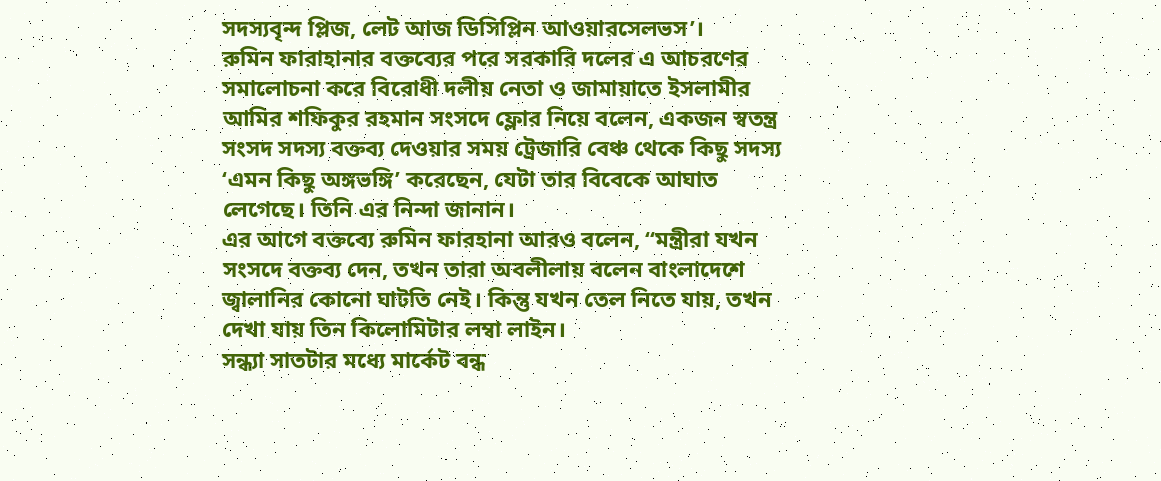সদস্যবৃন্দ প্লিজ, লেট আজ ডিসিপ্লিন আওয়ারসেলভস’।
রুমিন ফারাহানার বক্তব্যের পরে সরকারি দলের এ আচরণের সমালোচনা করে বিরোধী দলীয় নেতা ও জামায়াতে ইসলামীর আমির শফিকুর রহমান সংসদে ফ্লোর নিয়ে বলেন, একজন স্বতন্ত্র সংসদ সদস্য বক্তব্য দেওয়ার সময় ট্রেজারি বেঞ্চ থেকে কিছু সদস্য ‘এমন কিছু অঙ্গভঙ্গি’ করেছেন, যেটা তার বিবেকে আঘাত লেগেছে। তিনি এর নিন্দা জানান।
এর আগে বক্তব্যে রুমিন ফারহানা আরও বলেন, “মন্ত্রীরা যখন সংসদে বক্তব্য দেন, তখন তারা অবলীলায় বলেন বাংলাদেশে জ্বালানির কোনো ঘাটতি নেই। কিন্তু যখন তেল নিতে যায়, তখন দেখা যায় তিন কিলোমিটার লম্বা লাইন।
সন্ধ্যা সাতটার মধ্যে মার্কেট বন্ধ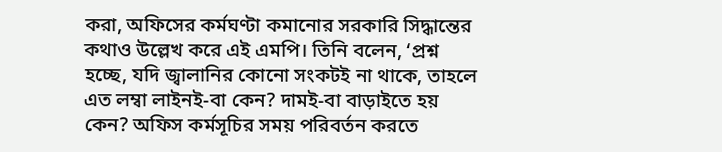করা, অফিসের কর্মঘণ্টা কমানোর সরকারি সিদ্ধান্তের কথাও উল্লেখ করে এই এমপি। তিনি বলেন, ‘প্রশ্ন হচ্ছে, যদি জ্বালানির কোনো সংকটই না থাকে, তাহলে এত লম্বা লাইনই-বা কেন? দামই-বা বাড়াইতে হয় কেন? অফিস কর্মসূচির সময় পরিবর্তন করতে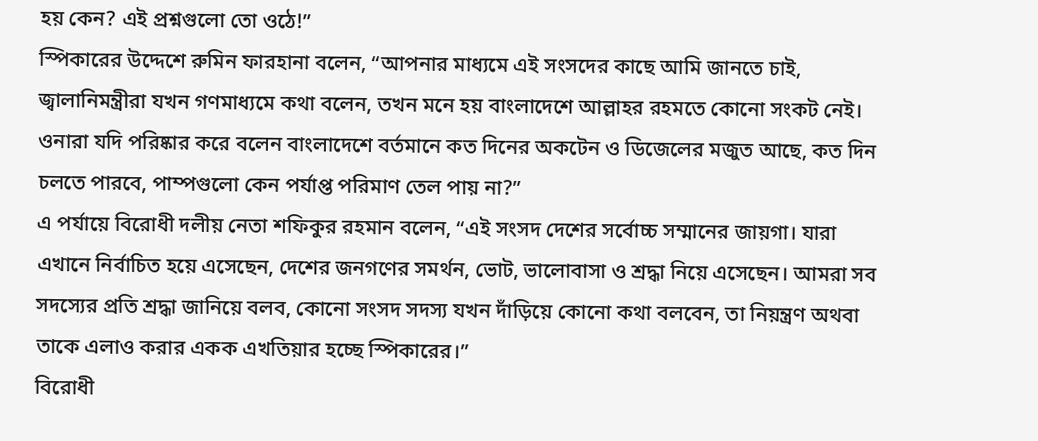হয় কেন? এই প্রশ্নগুলো তো ওঠে!”
স্পিকারের উদ্দেশে রুমিন ফারহানা বলেন, “আপনার মাধ্যমে এই সংসদের কাছে আমি জানতে চাই, জ্বালানিমন্ত্রীরা যখন গণমাধ্যমে কথা বলেন, তখন মনে হয় বাংলাদেশে আল্লাহর রহমতে কোনো সংকট নেই। ওনারা যদি পরিষ্কার করে বলেন বাংলাদেশে বর্তমানে কত দিনের অকটেন ও ডিজেলের মজুত আছে, কত দিন চলতে পারবে, পাম্পগুলো কেন পর্যাপ্ত পরিমাণ তেল পায় না?”
এ পর্যায়ে বিরোধী দলীয় নেতা শফিকুর রহমান বলেন, “এই সংসদ দেশের সর্বোচ্চ সম্মানের জায়গা। যারা এখানে নির্বাচিত হয়ে এসেছেন, দেশের জনগণের সমর্থন, ভোট, ভালোবাসা ও শ্রদ্ধা নিয়ে এসেছেন। আমরা সব সদস্যের প্রতি শ্রদ্ধা জানিয়ে বলব, কোনো সংসদ সদস্য যখন দাঁড়িয়ে কোনো কথা বলবেন, তা নিয়ন্ত্রণ অথবা তাকে এলাও করার একক এখতিয়ার হচ্ছে স্পিকারের।”
বিরোধী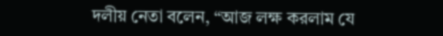দলীয় নেতা বলেন, “আজ লক্ষ করলাম যে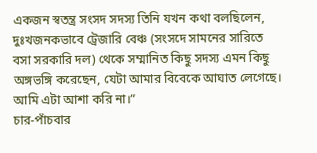একজন স্বতন্ত্র সংসদ সদস্য তিনি যখন কথা বলছিলেন, দুঃখজনকভাবে ট্রেজারি বেঞ্চ (সংসদে সামনের সারিতে বসা সরকারি দল) থেকে সম্মানিত কিছু সদস্য এমন কিছু অঙ্গভঙ্গি করেছেন, যেটা আমার বিবেকে আঘাত লেগেছে। আমি এটা আশা করি না।”
চার-পাঁচবার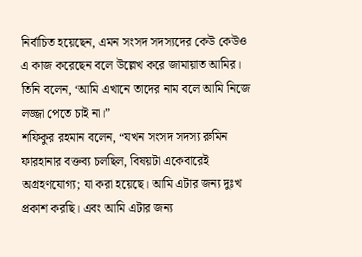নির্বাচিত হয়েছেন, এমন সংসদ সদস্যদের কেউ কেউও এ কাজ করেছেন বলে উল্লেখ করে জামায়াত আমির। তিনি বলেন, ‘আমি এখানে তাদের নাম বলে আমি নিজে লজ্জা পেতে চাই না।”
শফিকুর রহমান বলেন, “যখন সংসদ সদস্য রুমিন ফারহানার বক্তব্য চলছিল, বিষয়টা একেবারেই অগ্রহণযোগ্য; যা করা হয়েছে। আমি এটার জন্য দুঃখ প্রকাশ করছি। এবং আমি এটার জন্য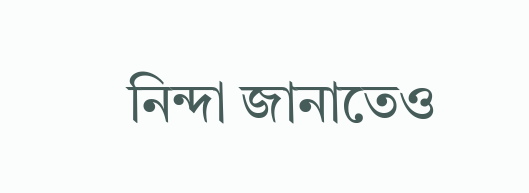নিন্দা জানাতেও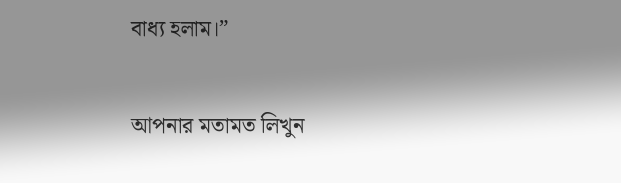বাধ্য হলাম।”

আপনার মতামত লিখুন